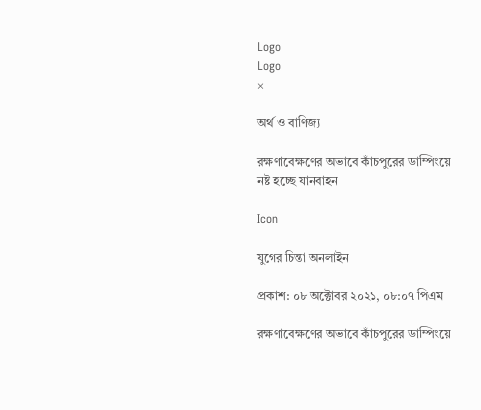Logo
Logo
×

অর্থ ও বাণিজ্য

রক্ষণাবেক্ষণের অভাবে কাঁচপুরের ডাম্পিংয়ে নষ্ট হচ্ছে যানবাহন

Icon

যুগের চিন্তা অনলাইন

প্রকাশ: ০৮ অক্টোবর ২০২১, ০৮:০৭ পিএম

রক্ষণাবেক্ষণের অভাবে কাঁচপুরের ডাম্পিংয়ে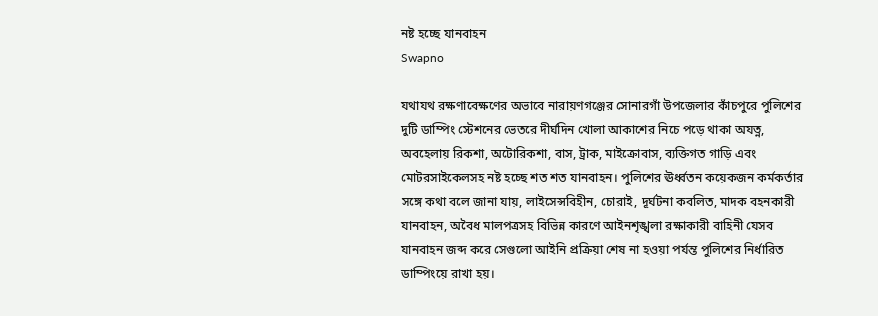নষ্ট হচ্ছে যানবাহন
Swapno

যথাযথ রক্ষণাবেক্ষণের অভাবে নারায়ণগঞ্জের সোনারগাঁ উপজেলার কাঁচপুরে পুলিশের দুটি ডাম্পিং স্টেশনের ভেতরে দীর্ঘদিন খোলা আকাশের নিচে পড়ে থাকা অযত্ন, অবহেলায় রিকশা, অটোরিকশা, বাস, ট্রাক, মাইক্রোবাস, ব্যক্তিগত গাড়ি এবং মোটরসাইকেলসহ নষ্ট হচ্ছে শত শত যানবাহন। পুলিশের ঊর্ধ্বতন কয়েকজন কর্মকর্তার সঙ্গে কথা বলে জানা যায়, লাইসেন্সবিহীন, চোরাই, দূর্ঘটনা কবলিত, মাদক বহনকারী যানবাহন, অবৈধ মালপত্রসহ বিভিন্ন কারণে আইনশৃঙ্খলা রক্ষাকারী বাহিনী যেসব যানবাহন জব্দ করে সেগুলো আইনি প্রক্রিয়া শেষ না হওয়া পর্যন্ত পুলিশের নির্ধারিত ডাম্পিংয়ে রাখা হয়।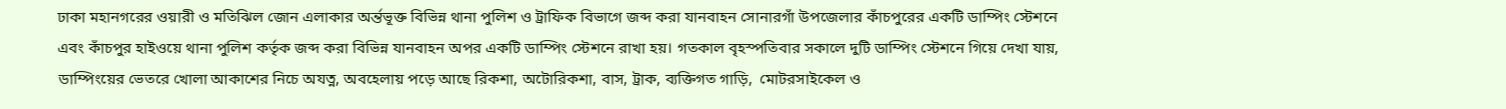ঢাকা মহানগরের ওয়ারী ও মতিঝিল জোন এলাকার অর্ন্তভূক্ত বিভিন্ন থানা পুলিশ ও ট্রাফিক বিভাগে জব্দ করা যানবাহন সোনারগাঁ উপজেলার কাঁচপুরের একটি ডাম্পিং স্টেশনে এবং কাঁচপুর হাইওয়ে থানা পুলিশ কর্তৃক জব্দ করা বিভিন্ন যানবাহন অপর একটি ডাম্পিং স্টেশনে রাখা হয়। গতকাল বৃহস্পতিবার সকালে দুটি ডাম্পিং স্টেশনে গিয়ে দেখা যায়, ডাম্পিংয়ের ভেতরে খোলা আকাশের নিচে অযত্ন, অবহেলায় পড়ে আছে রিকশা, অটোরিকশা, বাস, ট্রাক, ব্যক্তিগত গাড়ি,  মোটরসাইকেল ও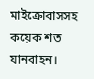মাইক্রোবাসসহ কয়েক শত যানবাহন।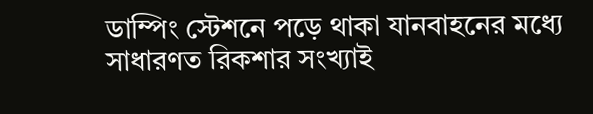ডাম্পিং স্টেশনে পড়ে থাকা যানবাহনের মধ্যে সাধারণত রিকশার সংখ্যাই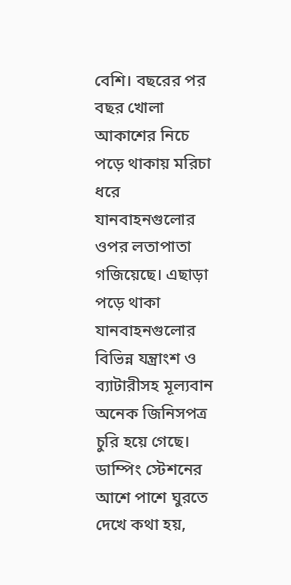বেশি। বছরের পর বছর খোলা আকাশের নিচে পড়ে থাকায় মরিচা ধরে যানবাহনগুলোর ওপর লতাপাতা গজিয়েছে। এছাড়া পড়ে থাকা যানবাহনগুলোর বিভিন্ন যন্ত্রাংশ ও ব্যাটারীসহ মূল্যবান অনেক জিনিসপত্র চুরি হয়ে গেছে। ডাম্পিং স্টেশনের আশে পাশে ঘুরতে দেখে কথা হয়,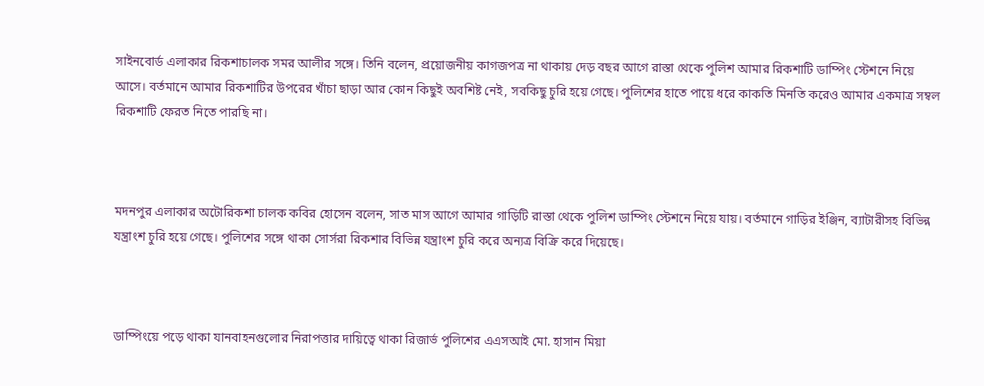সাইনবোর্ড এলাকার রিকশাচালক সমর আলীর সঙ্গে। তিনি বলেন, প্রয়োজনীয় কাগজপত্র না থাকায় দেড় বছর আগে রাস্তা থেকে পুলিশ আমার রিকশাটি ডাম্পিং স্টেশনে নিয়ে আসে। বর্তমানে আমার রিকশাটির উপরের খাঁচা ছাড়া আর কোন কিছুই অবশিষ্ট নেই, সবকিছু চুরি হয়ে গেছে। পুলিশের হাতে পায়ে ধরে কাকতি মিনতি করেও আমার একমাত্র সম্বল রিকশাটি ফেরত নিতে পারছি না।



মদনপুর এলাকার অটোরিকশা চালক কবির হোসেন বলেন, সাত মাস আগে আমার গাড়িটি রাস্তা থেকে পুলিশ ডাম্পিং স্টেশনে নিয়ে যায়। বর্তমানে গাড়ির ইঞ্জিন, ব্যাটারীসহ বিভিন্ন যন্ত্রাংশ চুরি হয়ে গেছে। পুলিশের সঙ্গে থাকা সোর্সরা রিকশার বিভিন্ন যন্ত্রাংশ চুরি করে অন্যত্র বিক্রি করে দিয়েছে।



ডাম্পিংয়ে পড়ে থাকা যানবাহনগুলোর নিরাপত্তার দায়িত্বে থাকা রিজার্ভ পুলিশের এএসআই মো. হাসান মিয়া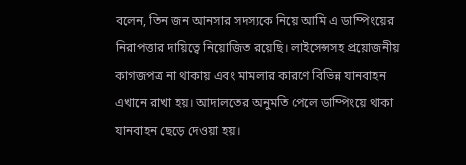বলেন, তিন জন আনসার সদস্যকে নিয়ে আমি এ ডাম্পিংয়ের নিরাপত্তার দায়িত্বে নিয়োজিত রয়েছি। লাইসেন্সসহ প্রয়োজনীয় কাগজপত্র না থাকায় এবং মামলার কারণে বিভিন্ন যানবাহন এখানে রাখা হয়। আদালতের অনুমতি পেলে ডাম্পিংয়ে থাকা যানবাহন ছেড়ে দেওয়া হয়।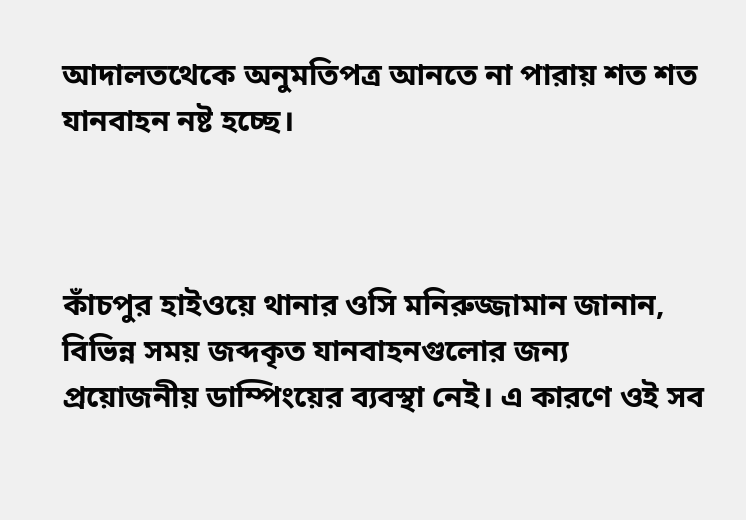আদালতথেকে অনুমতিপত্র আনতে না পারায় শত শত যানবাহন নষ্ট হচ্ছে।



কাঁচপুর হাইওয়ে থানার ওসি মনিরুজ্জামান জানান, বিভিন্ন সময় জব্দকৃত যানবাহনগুলোর জন্য প্রয়োজনীয় ডাম্পিংয়ের ব্যবস্থা নেই। এ কারণে ওই সব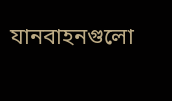যানবাহনগুলো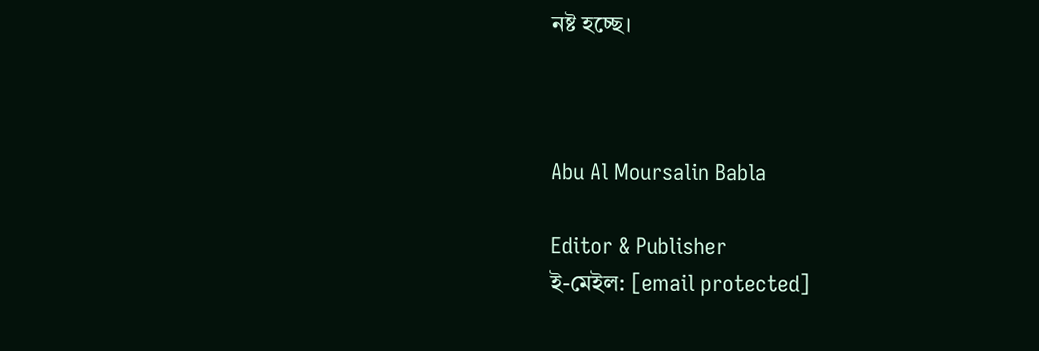নষ্ট হচ্ছে।



Abu Al Moursalin Babla

Editor & Publisher
ই-মেইল: [email protected]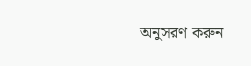অনুসরণ করুন